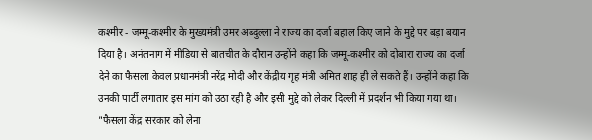कश्मीर - जम्मू-कश्मीर के मुख्यमंत्री उमर अब्दुल्ला ने राज्य का दर्जा बहाल किए जाने के मुद्दे पर बड़ा बयान दिया है। अनंतनाग में मीडिया से बातचीत के दौरान उन्होंने कहा कि जम्मू-कश्मीर को दोबारा राज्य का दर्जा देने का फैसला केवल प्रधानमंत्री नरेंद्र मोदी और केंद्रीय गृह मंत्री अमित शाह ही ले सकते हैं। उन्होंने कहा कि उनकी पार्टी लगातार इस मांग को उठा रही है और इसी मुद्दे को लेकर दिल्ली में प्रदर्शन भी किया गया था।
"फैसला केंद्र सरकार को लेना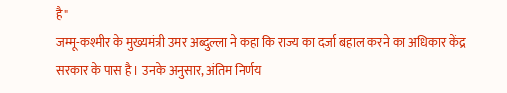है"
जम्मू-कश्मीर के मुख्यमंत्री उमर अब्दुल्ला ने कहा कि राज्य का दर्जा बहाल करने का अधिकार केंद्र सरकार के पास है। उनके अनुसार, अंतिम निर्णय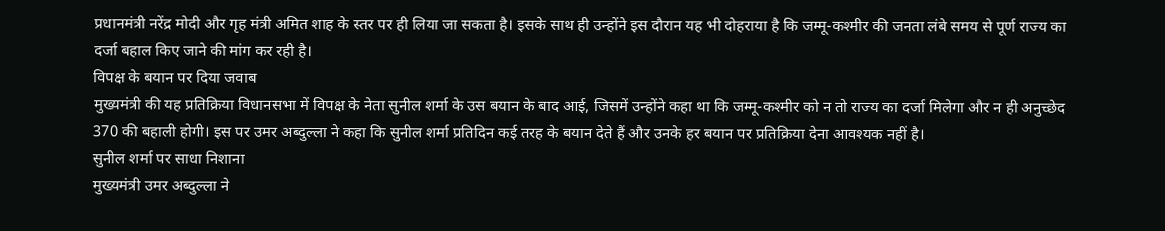प्रधानमंत्री नरेंद्र मोदी और गृह मंत्री अमित शाह के स्तर पर ही लिया जा सकता है। इसके साथ ही उन्होंने इस दौरान यह भी दोहराया है कि जम्मू-कश्मीर की जनता लंबे समय से पूर्ण राज्य का दर्जा बहाल किए जाने की मांग कर रही है।
विपक्ष के बयान पर दिया जवाब
मुख्यमंत्री की यह प्रतिक्रिया विधानसभा में विपक्ष के नेता सुनील शर्मा के उस बयान के बाद आई, जिसमें उन्होंने कहा था कि जम्मू-कश्मीर को न तो राज्य का दर्जा मिलेगा और न ही अनुच्छेद 370 की बहाली होगी। इस पर उमर अब्दुल्ला ने कहा कि सुनील शर्मा प्रतिदिन कई तरह के बयान देते हैं और उनके हर बयान पर प्रतिक्रिया देना आवश्यक नहीं है।
सुनील शर्मा पर साधा निशाना
मुख्यमंत्री उमर अब्दुल्ला ने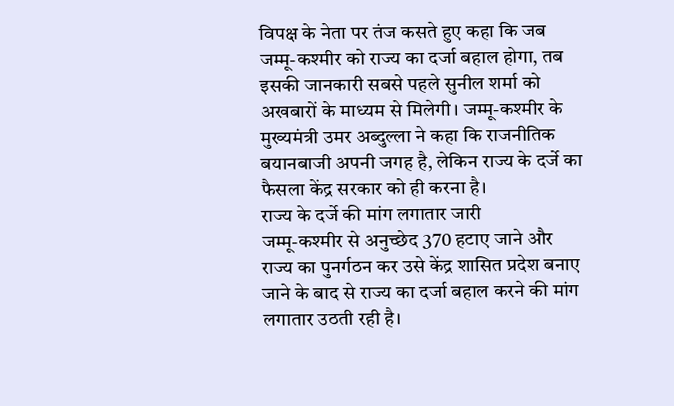विपक्ष के नेता पर तंज कसते हुए कहा कि जब जम्मू-कश्मीर को राज्य का दर्जा बहाल होगा, तब इसकी जानकारी सबसे पहले सुनील शर्मा को अखबारों के माध्यम से मिलेगी। जम्मू-कश्मीर के मुख्यमंत्री उमर अब्दुल्ला ने कहा कि राजनीतिक बयानबाजी अपनी जगह है, लेकिन राज्य के दर्जे का फैसला केंद्र सरकार को ही करना है।
राज्य के दर्जे की मांग लगातार जारी
जम्मू-कश्मीर से अनुच्छेद 370 हटाए जाने और राज्य का पुनर्गठन कर उसे केंद्र शासित प्रदेश बनाए जाने के बाद से राज्य का दर्जा बहाल करने की मांग लगातार उठती रही है।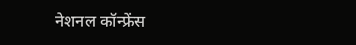नेशनल कॉन्फ्रेंस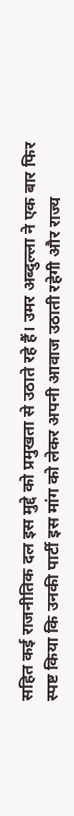सहित कई राजनीतिक दल इस मुद्दे को प्रमुखता से उठाते रहे हैं। उमर अब्दुल्ला ने एक बार फिर स्पष्ट किया कि उनकी पार्टी इस मांग को लेकर अपनी आवाज उठाती रहेगी और राज्य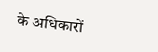के अधिकारों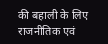की बहाली के लिए राजनीतिक एवं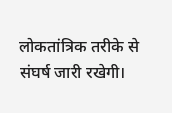लोकतांत्रिक तरीके से संघर्ष जारी रखेगी।